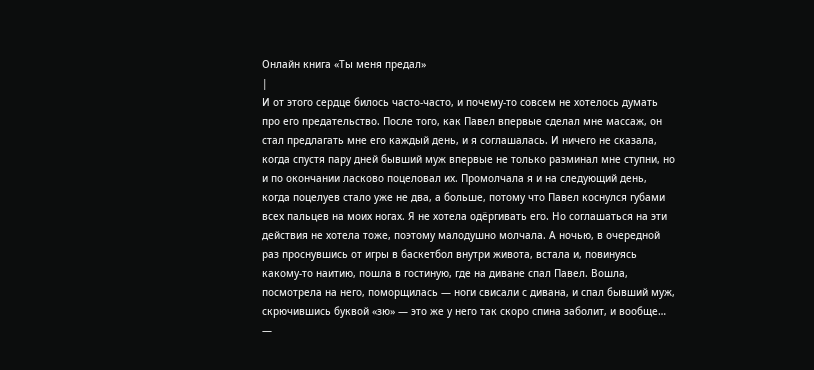Онлайн книга «Ты меня предал»
|
И от этого сердце билось часто-часто, и почему-то совсем не хотелось думать про его предательство. После того, как Павел впервые сделал мне массаж, он стал предлагать мне его каждый день, и я соглашалась. И ничего не сказала, когда спустя пару дней бывший муж впервые не только разминал мне ступни, но и по окончании ласково поцеловал их. Промолчала я и на следующий день, когда поцелуев стало уже не два, а больше, потому что Павел коснулся губами всех пальцев на моих ногах. Я не хотела одёргивать его. Но соглашаться на эти действия не хотела тоже, поэтому малодушно молчала. А ночью, в очередной раз проснувшись от игры в баскетбол внутри живота, встала и, повинуясь какому-то наитию, пошла в гостиную, где на диване спал Павел. Вошла, посмотрела на него, поморщилась — ноги свисали с дивана, и спал бывший муж, скрючившись буквой «зю» — это же у него так скоро спина заболит, и вообще… —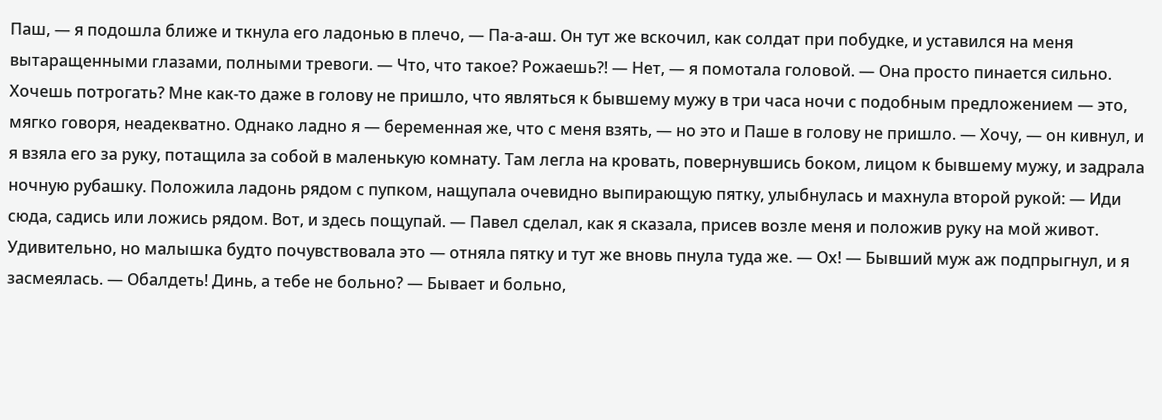Паш, — я подошла ближе и ткнула его ладонью в плечо, — Па-а-аш. Он тут же вскочил, как солдат при побудке, и уставился на меня вытаращенными глазами, полными тревоги. — Что, что такое? Рожаешь?! — Нет, — я помотала головой. — Она просто пинается сильно. Хочешь потрогать? Мне как-то даже в голову не пришло, что являться к бывшему мужу в три часа ночи с подобным предложением — это, мягко говоря, неадекватно. Однако ладно я — беременная же, что с меня взять, — но это и Паше в голову не пришло. — Хочу, — он кивнул, и я взяла его за руку, потащила за собой в маленькую комнату. Там легла на кровать, повернувшись боком, лицом к бывшему мужу, и задрала ночную рубашку. Положила ладонь рядом с пупком, нащупала очевидно выпирающую пятку, улыбнулась и махнула второй рукой: — Иди сюда, садись или ложись рядом. Вот, и здесь пощупай. — Павел сделал, как я сказала, присев возле меня и положив руку на мой живот. Удивительно, но малышка будто почувствовала это — отняла пятку и тут же вновь пнула туда же. — Ох! — Бывший муж аж подпрыгнул, и я засмеялась. — Обалдеть! Динь, а тебе не больно? — Бывает и больно,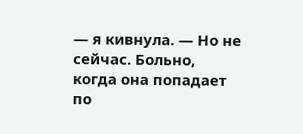— я кивнула. — Но не сейчас. Больно, когда она попадает по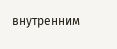внутренним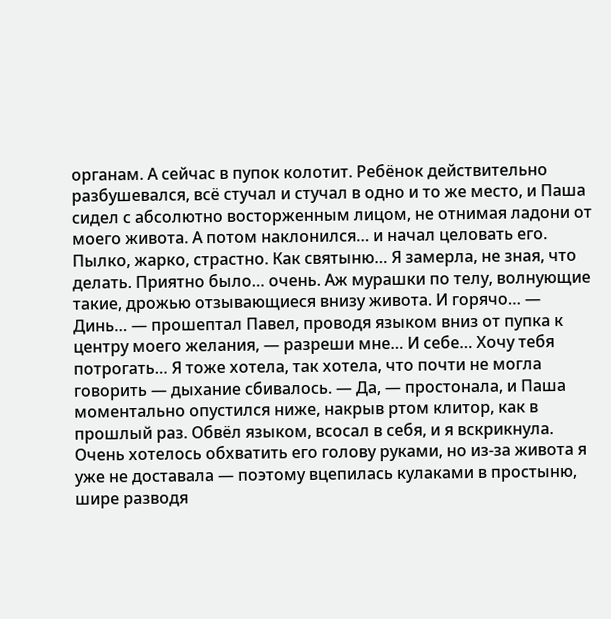органам. А сейчас в пупок колотит. Ребёнок действительно разбушевался, всё стучал и стучал в одно и то же место, и Паша сидел с абсолютно восторженным лицом, не отнимая ладони от моего живота. А потом наклонился… и начал целовать его. Пылко, жарко, страстно. Как святыню… Я замерла, не зная, что делать. Приятно было… очень. Аж мурашки по телу, волнующие такие, дрожью отзывающиеся внизу живота. И горячо… — Динь… — прошептал Павел, проводя языком вниз от пупка к центру моего желания, — разреши мне… И себе… Хочу тебя потрогать… Я тоже хотела, так хотела, что почти не могла говорить — дыхание сбивалось. — Да, — простонала, и Паша моментально опустился ниже, накрыв ртом клитор, как в прошлый раз. Обвёл языком, всосал в себя, и я вскрикнула. Очень хотелось обхватить его голову руками, но из-за живота я уже не доставала — поэтому вцепилась кулаками в простыню, шире разводя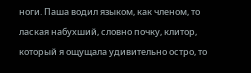ноги. Паша водил языком, как членом, то лаская набухший, словно почку, клитор, который я ощущала удивительно остро, то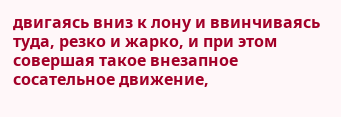двигаясь вниз к лону и ввинчиваясь туда, резко и жарко, и при этом совершая такое внезапное сосательное движение,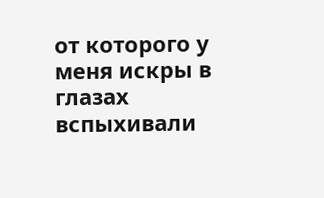от которого у меня искры в глазах вспыхивали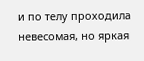и по телу проходила невесомая, но яркая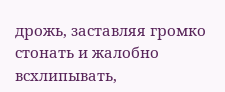дрожь, заставляя громко стонать и жалобно всхлипывать,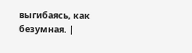выгибаясь, как безумная. |